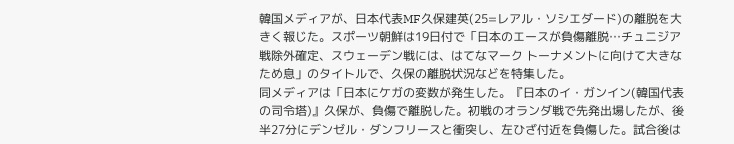韓国メディアが、日本代表MF久保建英(25=レアル・ソシエダード)の離脱を大きく報じた。スポーツ朝鮮は19日付で「日本のエースが負傷離脱…チュニジア戦除外確定、スウェーデン戦には、はてなマーク トーナメントに向けて大きなため息」のタイトルで、久保の離脱状況などを特集した。
同メディアは「日本にケガの変数が発生した。『日本のイ・ガンイン(韓国代表の司令塔)』久保が、負傷で離脱した。初戦のオランダ戦で先発出場したが、後半27分にデンゼル・ダンフリースと衝突し、左ひざ付近を負傷した。試合後は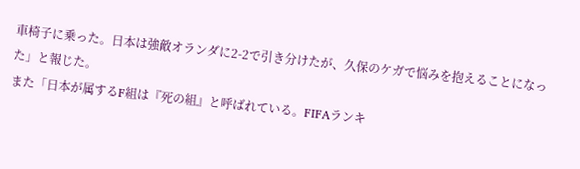車椅子に乗った。日本は強敵オランダに2-2で引き分けたが、久保のケガで悩みを抱えることになった」と報じた。
また「日本が属するF組は『死の組』と呼ばれている。FIFAランキ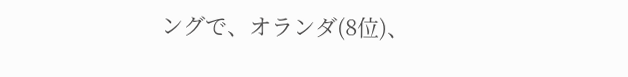ングで、オランダ(8位)、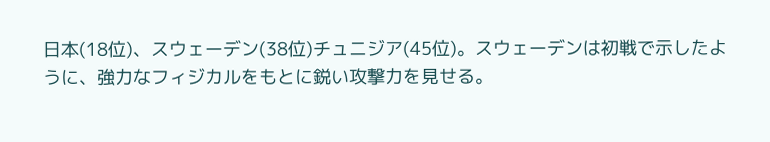日本(18位)、スウェーデン(38位)チュニジア(45位)。スウェーデンは初戦で示したように、強力なフィジカルをもとに鋭い攻撃力を見せる。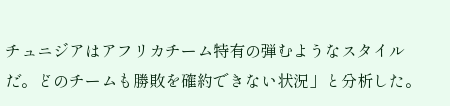チュニジアはアフリカチーム特有の弾むようなスタイルだ。どのチームも勝敗を確約できない状況」と分析した。